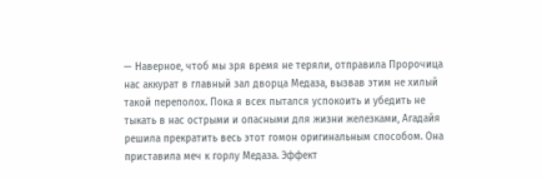— Наверное, чтоб мы зря время не теряли, отправила Пророчица нас аккурат в главный зал дворца Медаза, вызвав этим не хилый такой переполох. Пока я всех пытался успокоить и убедить не тыкать в нас острыми и опасными для жизни железками, Агадайя решила прекратить весь этот гомон оригинальным способом. Она приставила меч к горлу Медаза. Эффект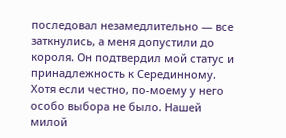последовал незамедлительно — все заткнулись, а меня допустили до короля. Он подтвердил мой статус и принадлежность к Серединному. Хотя если честно, по-моему у него особо выбора не было. Нашей милой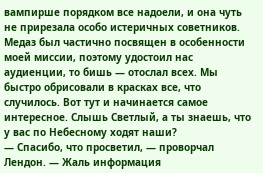вампирше порядком все надоели, и она чуть не прирезала особо истеричных советников. Медаз был частично посвящен в особенности моей миссии, поэтому удостоил нас аудиенции, то бишь — отослал всех. Мы быстро обрисовали в красках все, что случилось. Вот тут и начинается самое интересное. Слышь Светлый, а ты знаешь, что у вас по Небесному ходят наши?
— Спасибо, что просветил, — проворчал Лендон. — Жаль информация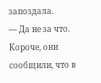запоздала.
— Да не за что. Короче, они сообщили, что в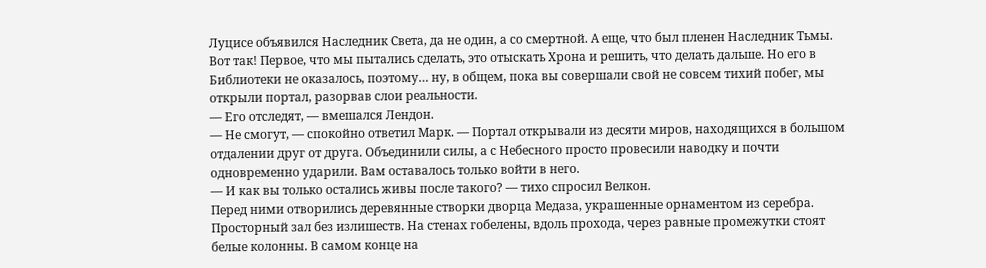Луцисе объявился Наследник Света, да не один, а со смертной. А еще, что был пленен Наследник Тьмы. Вот так! Первое, что мы пытались сделать, это отыскать Хрона и решить, что делать дальше. Но его в Библиотеки не оказалось, поэтому… ну, в общем, пока вы совершали свой не совсем тихий побег, мы открыли портал, разорвав слои реальности.
— Его отследят, — вмешался Лендон.
— Не смогут, — спокойно ответил Марк. — Портал открывали из десяти миров, находящихся в большом отдалении друг от друга. Объединили силы, а с Небесного просто провесили наводку и почти одновременно ударили. Вам оставалось только войти в него.
— И как вы только остались живы после такого? — тихо спросил Велкон.
Перед ними отворились деревянные створки дворца Медаза, украшенные орнаментом из серебра.
Просторный зал без излишеств. На стенах гобелены, вдоль прохода, через равные промежутки стоят белые колонны. В самом конце на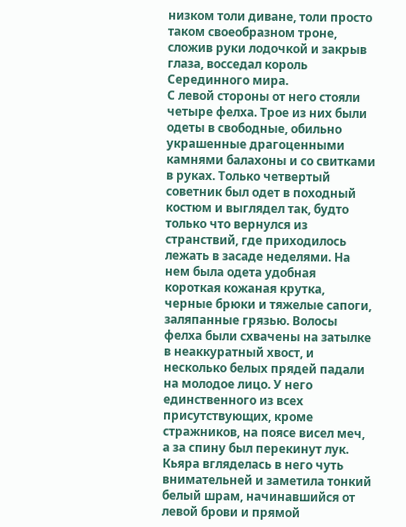низком толи диване, толи просто таком своеобразном троне, сложив руки лодочкой и закрыв глаза, восседал король Серединного мира.
С левой стороны от него стояли четыре фелха. Трое из них были одеты в свободные, обильно украшенные драгоценными камнями балахоны и со свитками в руках. Только четвертый советник был одет в походный костюм и выглядел так, будто только что вернулся из странствий, где приходилось лежать в засаде неделями. На нем была одета удобная короткая кожаная крутка, черные брюки и тяжелые сапоги, заляпанные грязью. Волосы фелха были схвачены на затылке в неаккуратный хвост, и несколько белых прядей падали на молодое лицо. У него единственного из всех присутствующих, кроме стражников, на поясе висел меч, а за спину был перекинут лук. Кьяра вгляделась в него чуть внимательней и заметила тонкий белый шрам, начинавшийся от левой брови и прямой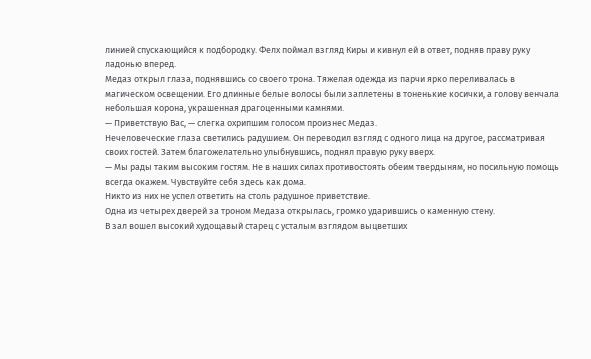линией спускающийся к подбородку. Фелх поймал взгляд Киры и кивнул ей в ответ, подняв праву руку ладонью вперед.
Медаз открыл глаза, поднявшись со своего трона. Тяжелая одежда из парчи ярко переливалась в магическом освещении. Его длинные белые волосы были заплетены в тоненькие косички, а голову венчала небольшая корона, украшенная драгоценными камнями.
— Приветствую Вас, — слегка охрипшим голосом произнес Медаз.
Нечеловеческие глаза светились радушием. Он переводил взгляд с одного лица на другое, рассматривая своих гостей. Затем благожелательно улыбнувшись, поднял правую руку вверх.
— Мы рады таким высоким гостям. Не в наших силах противостоять обеим твердыням, но посильную помощь всегда окажем. Чувствуйте себя здесь как дома.
Никто из них не успел ответить на столь радушное приветствие.
Одна из четырех дверей за троном Медаза открылась, громко ударившись о каменную стену.
В зал вошел высокий худощавый старец с усталым взглядом выцветших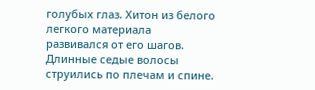голубых глаз. Хитон из белого легкого материала развивался от его шагов. Длинные седые волосы струились по плечам и спине.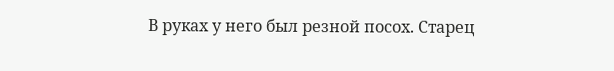В руках у него был резной посох. Старец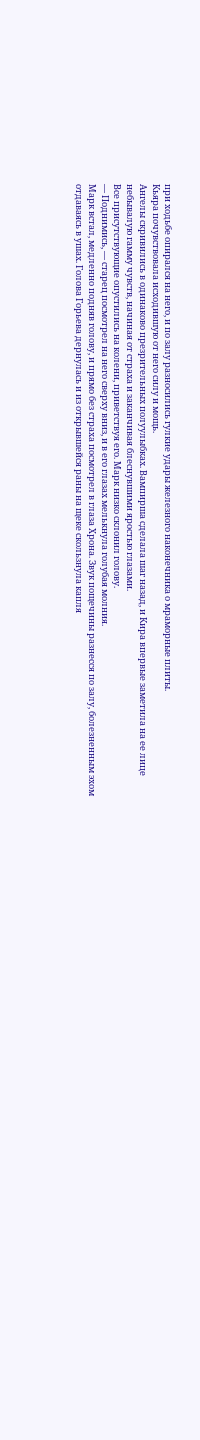при ходьбе опирался на него, и по залу разносились гулкие удары железного наконечника о мраморные плиты.
Кьяра почувствовала исходившую от него силу и мощь.
Ангелы скривились в одинаково презрительных полуулыбках. Вампирша сделала шаг назад, и Кира впервые заметила на ее лице небывалую гамму чувств, начиная от страха и заканчивая блеснувшими яростью глазами.
Все присутствующие опустились на колени, приветствуя его. Марк низко склонил голову.
— Поднимись, — старец посмотрел на него сверху вниз, и в его глазах мелькнула голубая молния.
Марк встал, медленно подняв голову, и прямо без страха посмотрел в глаза Хрона. Звук пощечины разнесся по залу, болезненным эхом отдаваясь в ушах. Голова Горьева дернулась и из открывшейся раны на щеке скользнула капля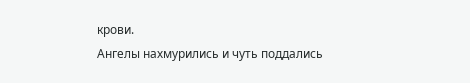крови.
Ангелы нахмурились и чуть поддались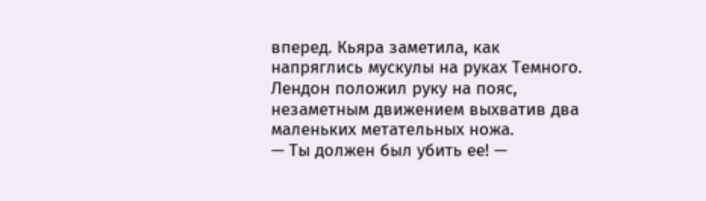вперед. Кьяра заметила, как напряглись мускулы на руках Темного. Лендон положил руку на пояс, незаметным движением выхватив два маленьких метательных ножа.
— Ты должен был убить ее! —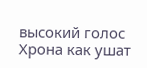высокий голос Хрона как ушат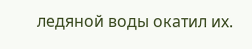ледяной воды окатил их.